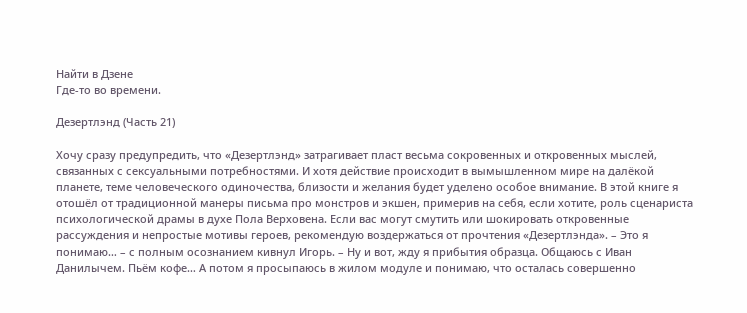Найти в Дзене
Где-то во времени.

Дезертлэнд (Часть 21)

Хочу сразу предупредить, что «Дезертлэнд» затрагивает пласт весьма сокровенных и откровенных мыслей, связанных с сексуальными потребностями. И хотя действие происходит в вымышленном мире на далёкой планете, теме человеческого одиночества, близости и желания будет уделено особое внимание. В этой книге я отошёл от традиционной манеры письма про монстров и экшен, примерив на себя, если хотите, роль сценариста психологической драмы в духе Пола Верховена. Если вас могут смутить или шокировать откровенные рассуждения и непростые мотивы героев, рекомендую воздержаться от прочтения «Дезертлэнда». – Это я понимаю… – с полным осознанием кивнул Игорь. – Ну и вот, жду я прибытия образца. Общаюсь с Иван Данилычем. Пьём кофе… А потом я просыпаюсь в жилом модуле и понимаю, что осталась совершенно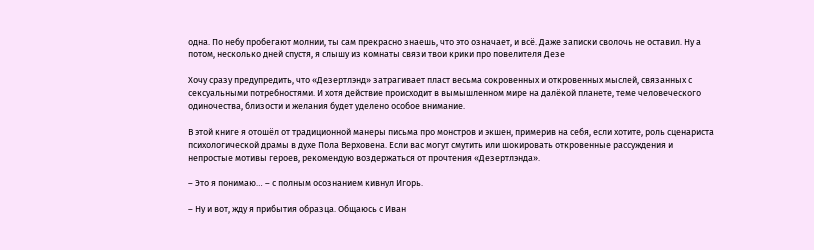одна. По небу пробегают молнии, ты сам прекрасно знаешь, что это означает, и всё. Даже записки сволочь не оставил. Ну а потом, несколько дней спустя, я слышу из комнаты связи твои крики про повелителя Дезе

Хочу сразу предупредить, что «Дезертлэнд» затрагивает пласт весьма сокровенных и откровенных мыслей, связанных с сексуальными потребностями. И хотя действие происходит в вымышленном мире на далёкой планете, теме человеческого одиночества, близости и желания будет уделено особое внимание.

В этой книге я отошёл от традиционной манеры письма про монстров и экшен, примерив на себя, если хотите, роль сценариста психологической драмы в духе Пола Верховена. Если вас могут смутить или шокировать откровенные рассуждения и непростые мотивы героев, рекомендую воздержаться от прочтения «Дезертлэнда».

– Это я понимаю… – с полным осознанием кивнул Игорь.

– Ну и вот, жду я прибытия образца. Общаюсь с Иван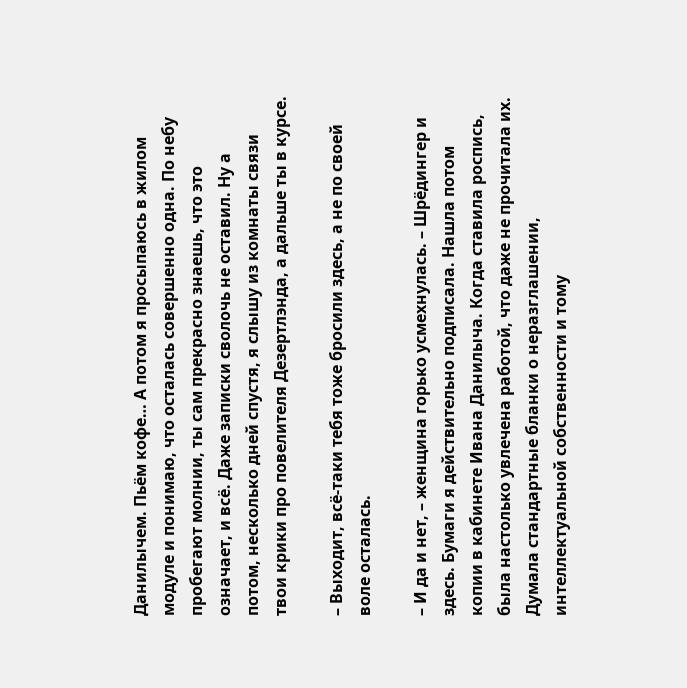Данилычем. Пьём кофе… А потом я просыпаюсь в жилом модуле и понимаю, что осталась совершенно одна. По небу пробегают молнии, ты сам прекрасно знаешь, что это означает, и всё. Даже записки сволочь не оставил. Ну а потом, несколько дней спустя, я слышу из комнаты связи твои крики про повелителя Дезертлэнда, а дальше ты в курсе.

– Выходит, всё-таки тебя тоже бросили здесь, а не по своей воле осталась.

– И да и нет, – женщина горько усмехнулась. – Шрёдингер и здесь. Бумаги я действительно подписала. Нашла потом копии в кабинете Ивана Данилыча. Когда ставила роспись, была настолько увлечена работой, что даже не прочитала их. Думала стандартные бланки о неразглашении, интеллектуальной собственности и тому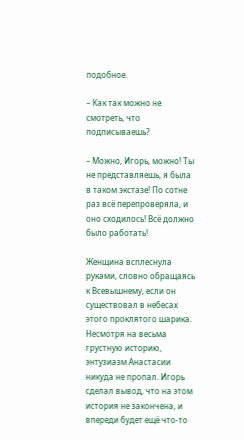подобное.

– Как так можно не смотреть, что подписываешь?

– Можно, Игорь, можно! Ты не представляешь, я была в таком экстазе! По сотне раз всё перепроверяла, и оно сходилось! Всё должно было работать!

Женщина всплеснула руками, словно обращаясь к Всевышнему, если он существовал в небесах этого проклятого шарика. Несмотря на весьма грустную историю, энтузиазм Анастасии никуда не пропал. Игорь сделал вывод, что на этом история не закончена, и впереди будет ещё что-то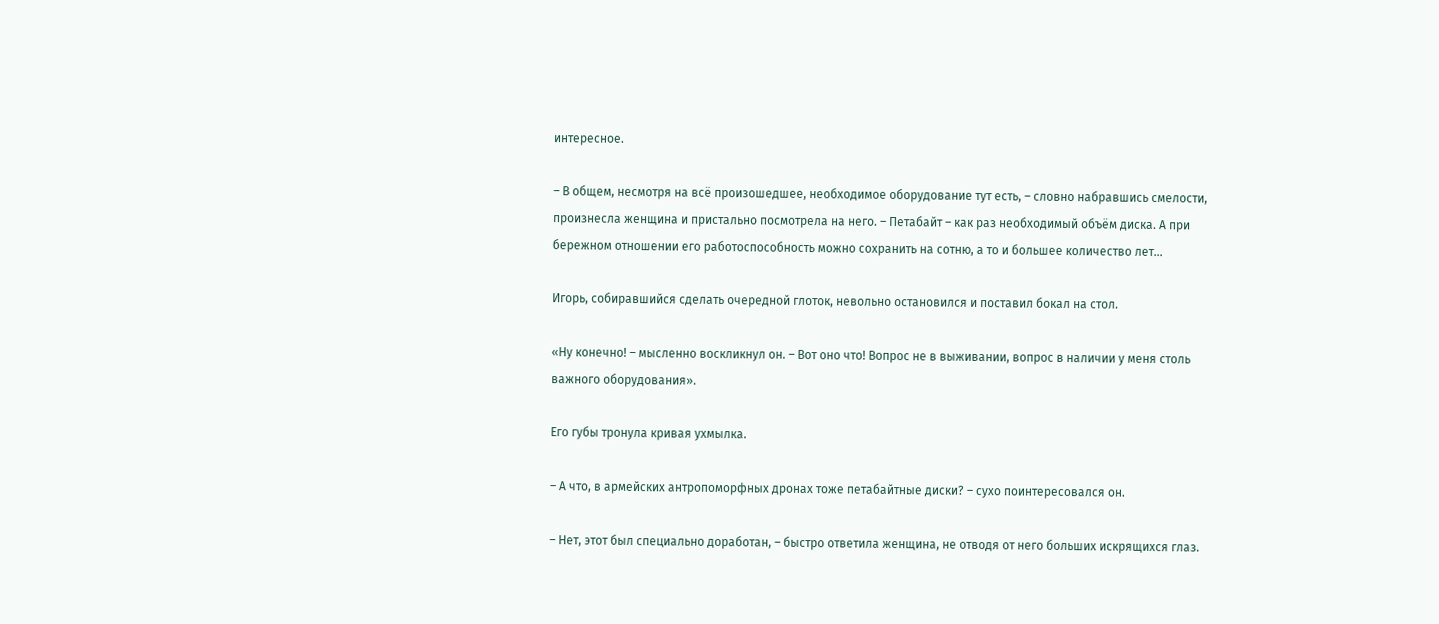интересное.

– В общем, несмотря на всё произошедшее, необходимое оборудование тут есть, – словно набравшись смелости, произнесла женщина и пристально посмотрела на него. – Петабайт – как раз необходимый объём диска. А при бережном отношении его работоспособность можно сохранить на сотню, а то и большее количество лет…

Игорь, собиравшийся сделать очередной глоток, невольно остановился и поставил бокал на стол.

«Ну конечно! – мысленно воскликнул он. – Вот оно что! Вопрос не в выживании, вопрос в наличии у меня столь важного оборудования».

Его губы тронула кривая ухмылка.

– А что, в армейских антропоморфных дронах тоже петабайтные диски? – сухо поинтересовался он.

– Нет, этот был специально доработан, – быстро ответила женщина, не отводя от него больших искрящихся глаз.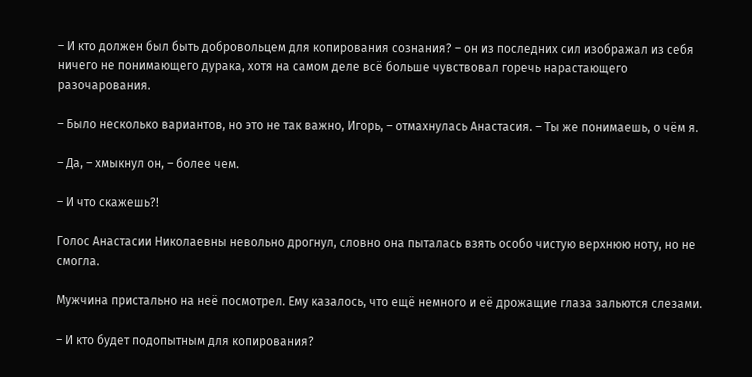– И кто должен был быть добровольцем для копирования сознания? – он из последних сил изображал из себя ничего не понимающего дурака, хотя на самом деле всё больше чувствовал горечь нарастающего разочарования.

– Было несколько вариантов, но это не так важно, Игорь, – отмахнулась Анастасия. – Ты же понимаешь, о чём я.

– Да, – хмыкнул он, – более чем.

– И что скажешь?!

Голос Анастасии Николаевны невольно дрогнул, словно она пыталась взять особо чистую верхнюю ноту, но не смогла.

Мужчина пристально на неё посмотрел. Ему казалось, что ещё немного и её дрожащие глаза зальются слезами.

– И кто будет подопытным для копирования?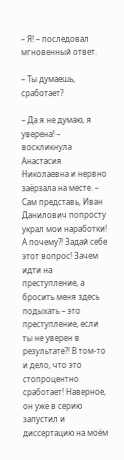– Я! – последовал мгновенный ответ.

– Ты думаешь, сработает?

– Да я не думаю, я уверена! – воскликнула Анастасия Николаевна и нервно заёрзала на месте. – Сам представь, Иван Данилович попросту украл мои наработки! А почему?! Задай себе этот вопрос! Зачем идти на преступление, а бросить меня здесь подыхать – это преступление, если ты не уверен в результате?! В том-то и дело, что это стопроцентно сработает! Наверное, он уже в серию запустил и диссертацию на моём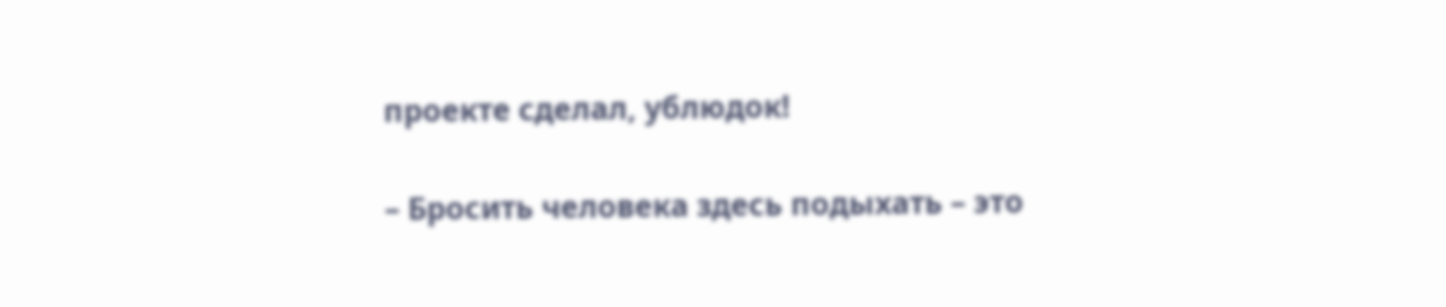проекте сделал, ублюдок!

– Бросить человека здесь подыхать – это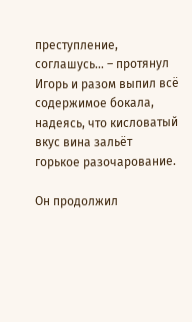преступление, соглашусь… – протянул Игорь и разом выпил всё содержимое бокала, надеясь, что кисловатый вкус вина зальёт горькое разочарование.

Он продолжил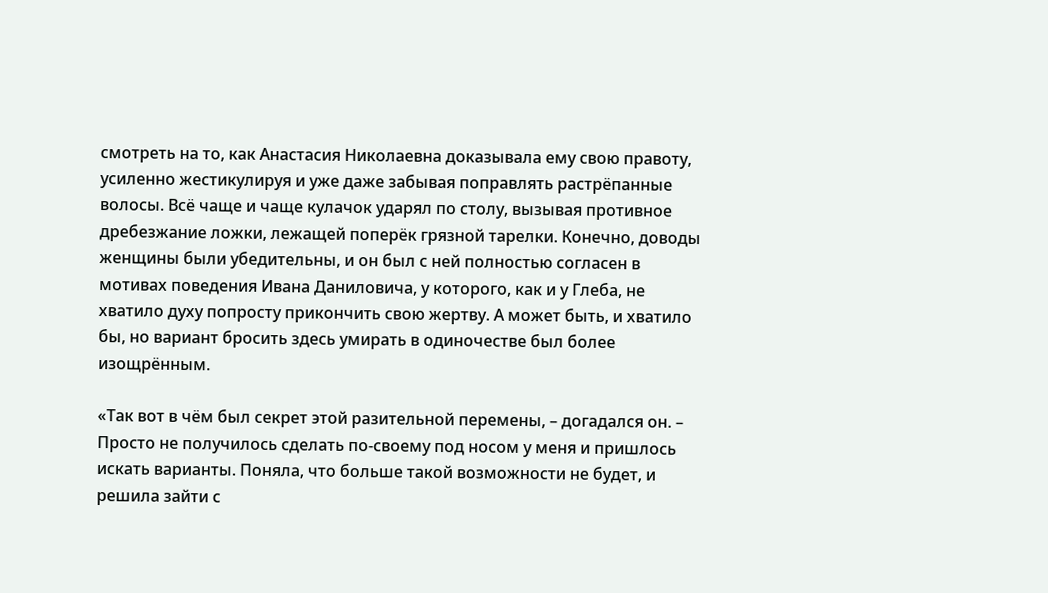смотреть на то, как Анастасия Николаевна доказывала ему свою правоту, усиленно жестикулируя и уже даже забывая поправлять растрёпанные волосы. Всё чаще и чаще кулачок ударял по столу, вызывая противное дребезжание ложки, лежащей поперёк грязной тарелки. Конечно, доводы женщины были убедительны, и он был с ней полностью согласен в мотивах поведения Ивана Даниловича, у которого, как и у Глеба, не хватило духу попросту прикончить свою жертву. А может быть, и хватило бы, но вариант бросить здесь умирать в одиночестве был более изощрённым.

«Так вот в чём был секрет этой разительной перемены, – догадался он. – Просто не получилось сделать по-своему под носом у меня и пришлось искать варианты. Поняла, что больше такой возможности не будет, и решила зайти с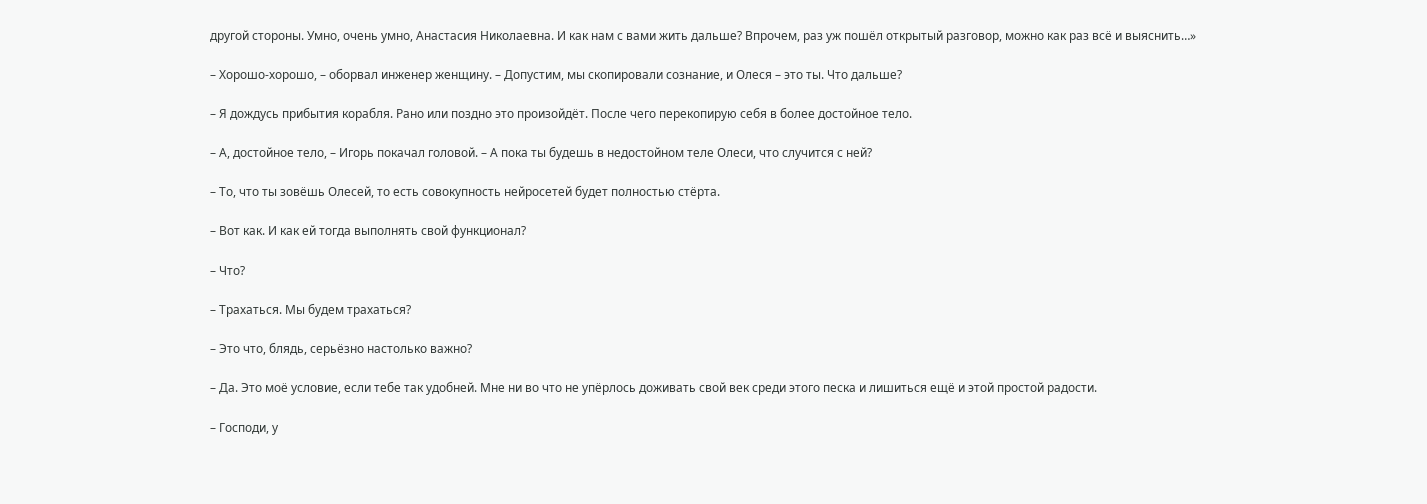другой стороны. Умно, очень умно, Анастасия Николаевна. И как нам с вами жить дальше? Впрочем, раз уж пошёл открытый разговор, можно как раз всё и выяснить…»

– Хорошо-хорошо, – оборвал инженер женщину. – Допустим, мы скопировали сознание, и Олеся – это ты. Что дальше?

– Я дождусь прибытия корабля. Рано или поздно это произойдёт. После чего перекопирую себя в более достойное тело.

– А, достойное тело, – Игорь покачал головой. – А пока ты будешь в недостойном теле Олеси, что случится с ней?

– То, что ты зовёшь Олесей, то есть совокупность нейросетей будет полностью стёрта.

– Вот как. И как ей тогда выполнять свой функционал?

– Что?

– Трахаться. Мы будем трахаться?

– Это что, блядь, серьёзно настолько важно?

– Да. Это моё условие, если тебе так удобней. Мне ни во что не упёрлось доживать свой век среди этого песка и лишиться ещё и этой простой радости.

– Господи, у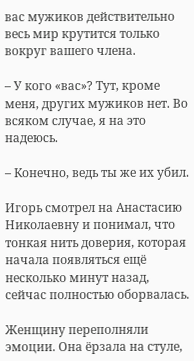вас мужиков действительно весь мир крутится только вокруг вашего члена.

– У кого «вас»? Тут, кроме меня, других мужиков нет. Во всяком случае, я на это надеюсь.

– Конечно, ведь ты же их убил.

Игорь смотрел на Анастасию Николаевну и понимал, что тонкая нить доверия, которая начала появляться ещё несколько минут назад, сейчас полностью оборвалась.

Женщину переполняли эмоции. Она ёрзала на стуле,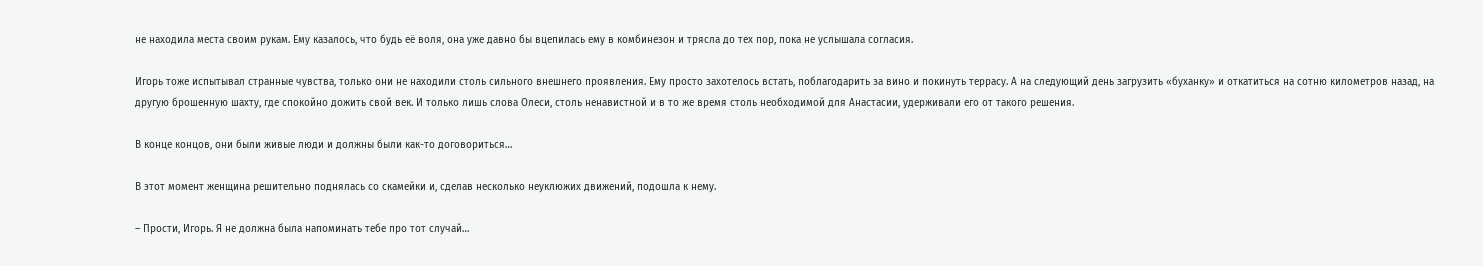не находила места своим рукам. Ему казалось, что будь её воля, она уже давно бы вцепилась ему в комбинезон и трясла до тех пор, пока не услышала согласия.

Игорь тоже испытывал странные чувства, только они не находили столь сильного внешнего проявления. Ему просто захотелось встать, поблагодарить за вино и покинуть террасу. А на следующий день загрузить «буханку» и откатиться на сотню километров назад, на другую брошенную шахту, где спокойно дожить свой век. И только лишь слова Олеси, столь ненавистной и в то же время столь необходимой для Анастасии, удерживали его от такого решения.

В конце концов, они были живые люди и должны были как-то договориться…

В этот момент женщина решительно поднялась со скамейки и, сделав несколько неуклюжих движений, подошла к нему.

– Прости, Игорь. Я не должна была напоминать тебе про тот случай…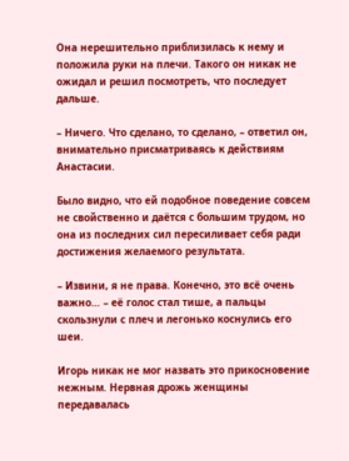Она нерешительно приблизилась к нему и положила руки на плечи. Такого он никак не ожидал и решил посмотреть, что последует дальше.

– Ничего. Что сделано, то сделано, – ответил он, внимательно присматриваясь к действиям Анастасии.

Было видно, что ей подобное поведение совсем не свойственно и даётся с большим трудом, но она из последних сил пересиливает себя ради достижения желаемого результата.

– Извини, я не права. Конечно, это всё очень важно… – её голос стал тише, а пальцы скользнули с плеч и легонько коснулись его шеи.

Игорь никак не мог назвать это прикосновение нежным. Нервная дрожь женщины передавалась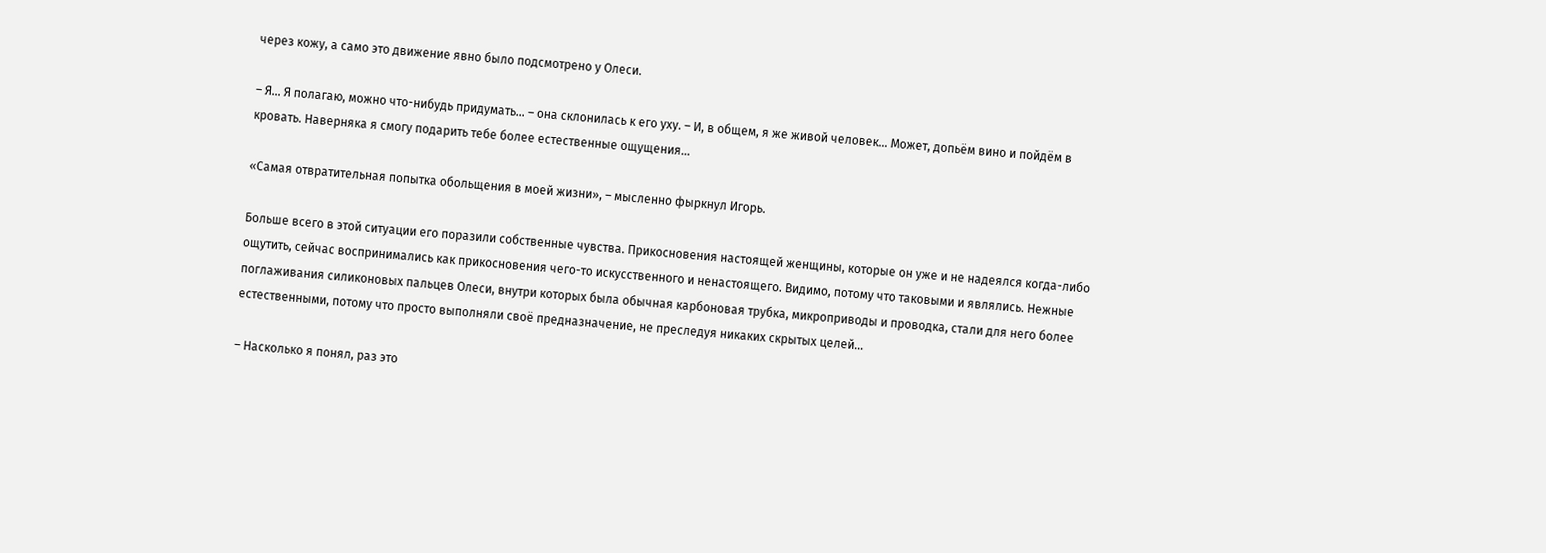через кожу, а само это движение явно было подсмотрено у Олеси.

– Я… Я полагаю, можно что-нибудь придумать… – она склонилась к его уху. – И, в общем, я же живой человек… Может, допьём вино и пойдём в кровать. Наверняка я смогу подарить тебе более естественные ощущения…

«Самая отвратительная попытка обольщения в моей жизни», – мысленно фыркнул Игорь.

Больше всего в этой ситуации его поразили собственные чувства. Прикосновения настоящей женщины, которые он уже и не надеялся когда-либо ощутить, сейчас воспринимались как прикосновения чего-то искусственного и ненастоящего. Видимо, потому что таковыми и являлись. Нежные поглаживания силиконовых пальцев Олеси, внутри которых была обычная карбоновая трубка, микроприводы и проводка, стали для него более естественными, потому что просто выполняли своё предназначение, не преследуя никаких скрытых целей…

– Насколько я понял, раз это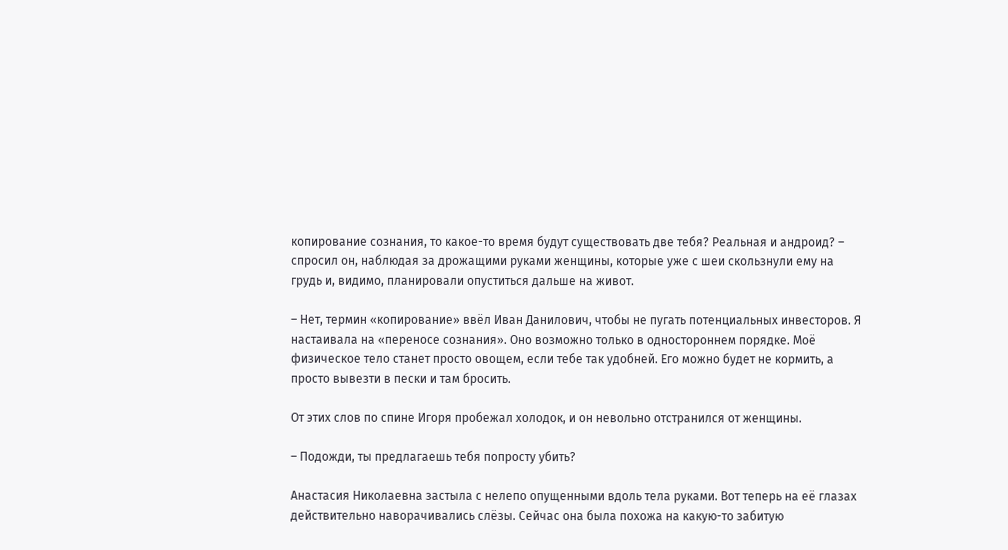копирование сознания, то какое-то время будут существовать две тебя? Реальная и андроид? – спросил он, наблюдая за дрожащими руками женщины, которые уже с шеи скользнули ему на грудь и, видимо, планировали опуститься дальше на живот.

– Нет, термин «копирование» ввёл Иван Данилович, чтобы не пугать потенциальных инвесторов. Я настаивала на «переносе сознания». Оно возможно только в одностороннем порядке. Моё физическое тело станет просто овощем, если тебе так удобней. Его можно будет не кормить, а просто вывезти в пески и там бросить.

От этих слов по спине Игоря пробежал холодок, и он невольно отстранился от женщины.

– Подожди, ты предлагаешь тебя попросту убить?

Анастасия Николаевна застыла с нелепо опущенными вдоль тела руками. Вот теперь на её глазах действительно наворачивались слёзы. Сейчас она была похожа на какую-то забитую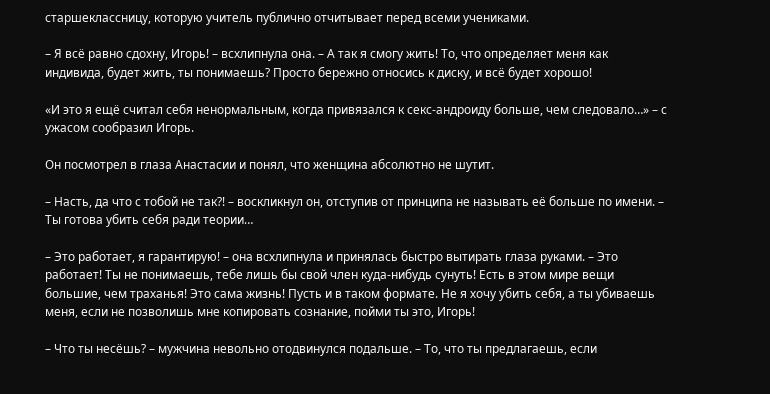старшеклассницу, которую учитель публично отчитывает перед всеми учениками.

– Я всё равно сдохну, Игорь! – всхлипнула она. – А так я смогу жить! То, что определяет меня как индивида, будет жить, ты понимаешь? Просто бережно относись к диску, и всё будет хорошо!

«И это я ещё считал себя ненормальным, когда привязался к секс-андроиду больше, чем следовало…» – с ужасом сообразил Игорь.

Он посмотрел в глаза Анастасии и понял, что женщина абсолютно не шутит.

– Насть, да что с тобой не так?! – воскликнул он, отступив от принципа не называть её больше по имени. – Ты готова убить себя ради теории…

– Это работает, я гарантирую! – она всхлипнула и принялась быстро вытирать глаза руками. – Это работает! Ты не понимаешь, тебе лишь бы свой член куда-нибудь сунуть! Есть в этом мире вещи большие, чем траханья! Это сама жизнь! Пусть и в таком формате. Не я хочу убить себя, а ты убиваешь меня, если не позволишь мне копировать сознание, пойми ты это, Игорь!

– Что ты несёшь? – мужчина невольно отодвинулся подальше. – То, что ты предлагаешь, если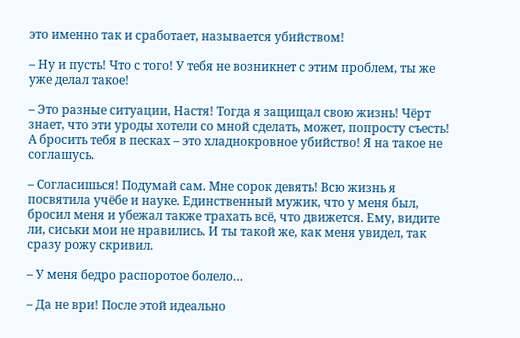это именно так и сработает, называется убийством!

– Ну и пусть! Что с того! У тебя не возникнет с этим проблем, ты же уже делал такое!

– Это разные ситуации, Настя! Тогда я защищал свою жизнь! Чёрт знает, что эти уроды хотели со мной сделать, может, попросту съесть! А бросить тебя в песках – это хладнокровное убийство! Я на такое не соглашусь.

– Согласишься! Подумай сам. Мне сорок девять! Всю жизнь я посвятила учёбе и науке. Единственный мужик, что у меня был, бросил меня и убежал также трахать всё, что движется. Ему, видите ли, сиськи мои не нравились. И ты такой же, как меня увидел, так сразу рожу скривил.

– У меня бедро распоротое болело…

– Да не ври! После этой идеально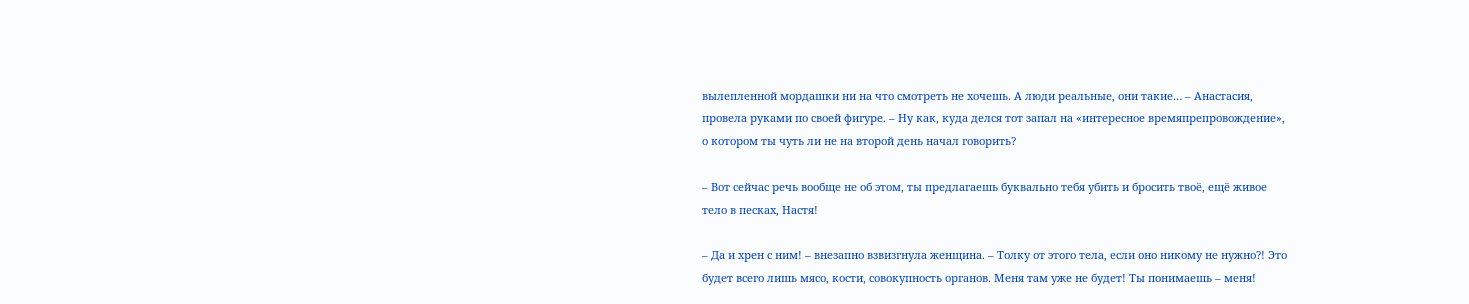вылепленной мордашки ни на что смотреть не хочешь. А люди реальные, они такие… – Анастасия, провела руками по своей фигуре. – Ну как, куда делся тот запал на «интересное времяпрепровождение», о котором ты чуть ли не на второй день начал говорить?

– Вот сейчас речь вообще не об этом, ты предлагаешь буквально тебя убить и бросить твоё, ещё живое тело в песках, Настя!

– Да и хрен с ним! – внезапно взвизгнула женщина. – Толку от этого тела, если оно никому не нужно?! Это будет всего лишь мясо, кости, совокупность органов. Меня там уже не будет! Ты понимаешь – меня!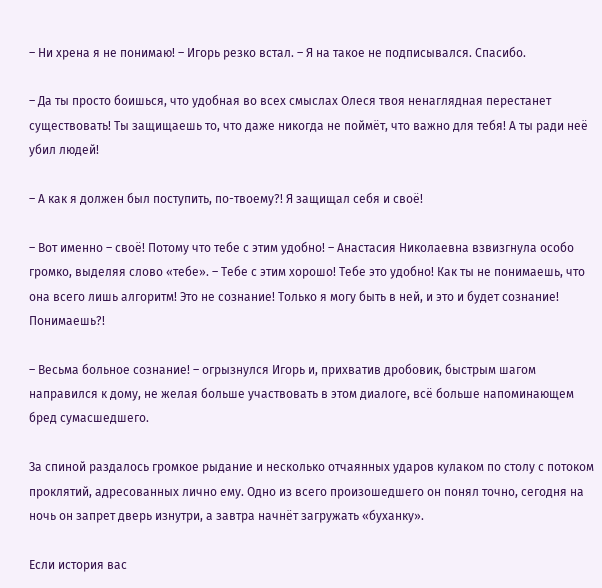– Ни хрена я не понимаю! – Игорь резко встал. – Я на такое не подписывался. Спасибо.

– Да ты просто боишься, что удобная во всех смыслах Олеся твоя ненаглядная перестанет существовать! Ты защищаешь то, что даже никогда не поймёт, что важно для тебя! А ты ради неё убил людей!

– А как я должен был поступить, по-твоему?! Я защищал себя и своё!

– Вот именно – своё! Потому что тебе с этим удобно! – Анастасия Николаевна взвизгнула особо громко, выделяя слово «тебе». – Тебе с этим хорошо! Тебе это удобно! Как ты не понимаешь, что она всего лишь алгоритм! Это не сознание! Только я могу быть в ней, и это и будет сознание! Понимаешь?!

– Весьма больное сознание! – огрызнулся Игорь и, прихватив дробовик, быстрым шагом направился к дому, не желая больше участвовать в этом диалоге, всё больше напоминающем бред сумасшедшего.

За спиной раздалось громкое рыдание и несколько отчаянных ударов кулаком по столу с потоком проклятий, адресованных лично ему. Одно из всего произошедшего он понял точно, сегодня на ночь он запрет дверь изнутри, а завтра начнёт загружать «буханку».

Если история вас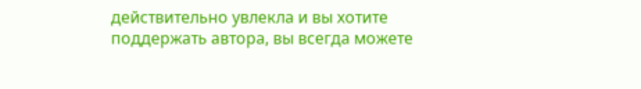действительно увлекла и вы хотите поддержать автора, вы всегда можете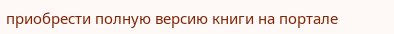приобрести полную версию книги на портале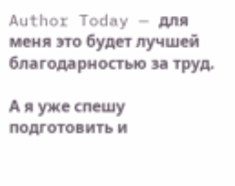Author Today — для меня это будет лучшей благодарностью за труд.

А я уже спешу подготовить и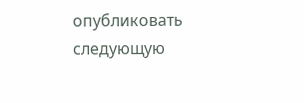опубликовать следующую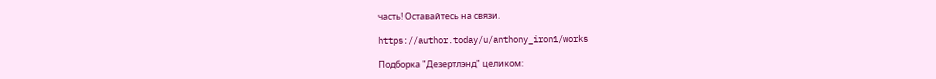часть! Оставайтесь на связи.

https://author.today/u/anthony_iron1/works

Подборка "Дезертлэнд" целиком: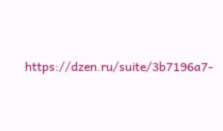https://dzen.ru/suite/3b7196a7-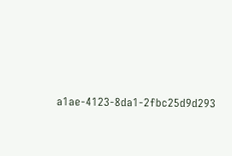a1ae-4123-8da1-2fbc25d9d293